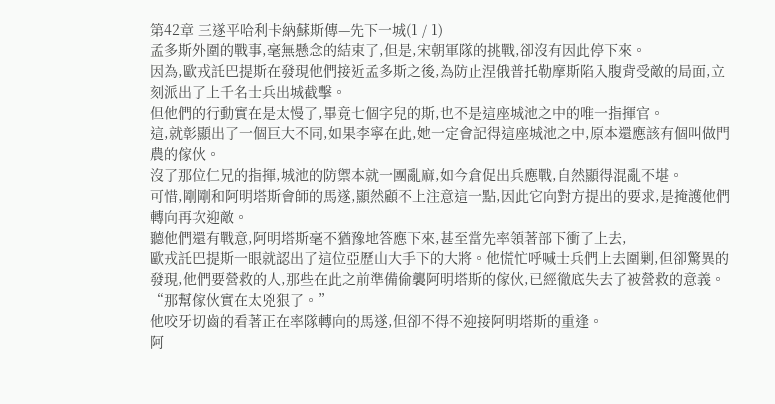第42章 三遂平哈利卡納蘇斯傳—先下一城(1 / 1)
孟多斯外圍的戰事,毫無懸念的結束了,但是,宋朝軍隊的挑戰,卻沒有因此停下來。
因為,歐戎託巴提斯在發現他們接近孟多斯之後,為防止涅俄普托勒摩斯陷入腹背受敵的局面,立刻派出了上千名士兵出城截擊。
但他們的行動實在是太慢了,畢竟七個字兒的斯,也不是這座城池之中的唯一指揮官。
這,就彰顯出了一個巨大不同,如果李寧在此,她一定會記得這座城池之中,原本還應該有個叫做門農的傢伙。
沒了那位仁兄的指揮,城池的防禦本就一團亂麻,如今倉促出兵應戰,自然顯得混亂不堪。
可惜,剛剛和阿明塔斯會師的馬遂,顯然顧不上注意這一點,因此它向對方提出的要求,是掩護他們轉向再次迎敵。
聽他們還有戰意,阿明塔斯毫不猶豫地答應下來,甚至當先率領著部下衝了上去,
歐戎託巴提斯一眼就認出了這位亞歷山大手下的大將。他慌忙呼喊士兵們上去圍剿,但卻驚異的發現,他們要營救的人,那些在此之前準備偷襲阿明塔斯的傢伙,已經徹底失去了被營救的意義。
“那幫傢伙實在太兇狠了。”
他咬牙切齒的看著正在率隊轉向的馬遂,但卻不得不迎接阿明塔斯的重逢。
阿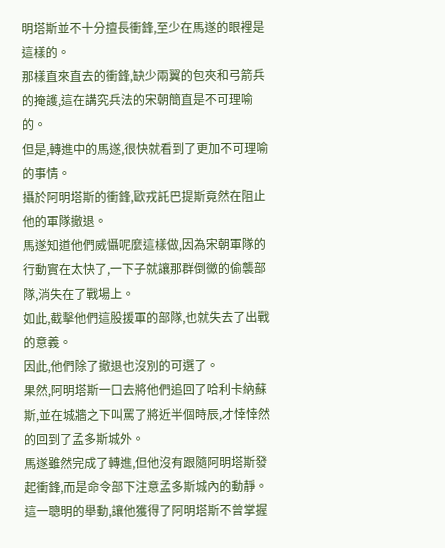明塔斯並不十分擅長衝鋒,至少在馬遂的眼裡是這樣的。
那樣直來直去的衝鋒,缺少兩翼的包夾和弓箭兵的掩護,這在講究兵法的宋朝簡直是不可理喻的。
但是,轉進中的馬遂,很快就看到了更加不可理喻的事情。
攝於阿明塔斯的衝鋒,歐戎託巴提斯竟然在阻止他的軍隊撤退。
馬遂知道他們威懾呢麼這樣做,因為宋朝軍隊的行動實在太快了,一下子就讓那群倒黴的偷襲部隊,消失在了戰場上。
如此,截擊他們這股援軍的部隊,也就失去了出戰的意義。
因此,他們除了撤退也沒別的可選了。
果然,阿明塔斯一口去將他們追回了哈利卡納蘇斯,並在城牆之下叫罵了將近半個時辰,才悻悻然的回到了孟多斯城外。
馬遂雖然完成了轉進,但他沒有跟隨阿明塔斯發起衝鋒,而是命令部下注意孟多斯城內的動靜。
這一聰明的舉動,讓他獲得了阿明塔斯不曾掌握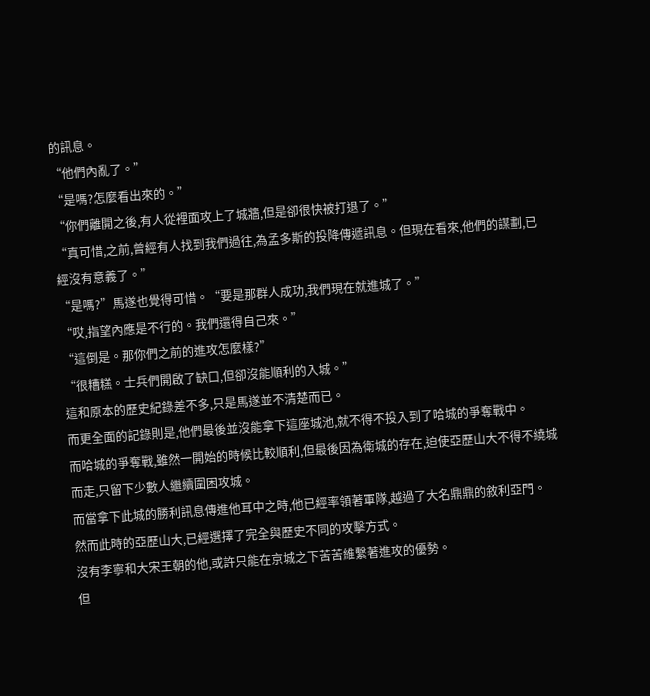的訊息。
“他們內亂了。”
“是嗎?怎麼看出來的。”
“你們離開之後,有人從裡面攻上了城牆,但是卻很快被打退了。”
“真可惜,之前,曾經有人找到我們過往,為孟多斯的投降傳遞訊息。但現在看來,他們的謀劃,已經沒有意義了。”
“是嗎?”馬遂也覺得可惜。“要是那群人成功,我們現在就進城了。”
“哎,指望內應是不行的。我們還得自己來。”
“這倒是。那你們之前的進攻怎麼樣?”
“很糟糕。士兵們開啟了缺口,但卻沒能順利的入城。”
這和原本的歷史紀錄差不多,只是馬遂並不清楚而已。
而更全面的記錄則是,他們最後並沒能拿下這座城池,就不得不投入到了哈城的爭奪戰中。
而哈城的爭奪戰,雖然一開始的時候比較順利,但最後因為衛城的存在,迫使亞歷山大不得不繞城而走,只留下少數人繼續圍困攻城。
而當拿下此城的勝利訊息傳進他耳中之時,他已經率領著軍隊,越過了大名鼎鼎的敘利亞門。
然而此時的亞歷山大,已經選擇了完全與歷史不同的攻擊方式。
沒有李寧和大宋王朝的他,或許只能在京城之下苦苦維繫著進攻的優勢。
但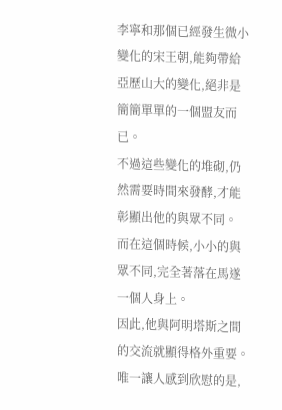李寧和那個已經發生微小變化的宋王朝,能夠帶給亞歷山大的變化,絕非是簡簡單單的一個盟友而已。
不過這些變化的堆砌,仍然需要時間來發酵,才能彰顯出他的與眾不同。
而在這個時候,小小的與眾不同,完全著落在馬遂一個人身上。
因此,他與阿明塔斯之間的交流就顯得格外重要。
唯一讓人感到欣慰的是,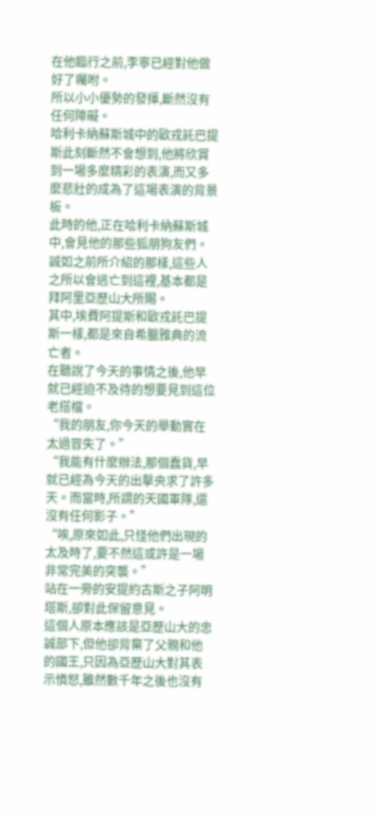在他臨行之前,李寧已經對他做好了囑咐。
所以小小優勢的發揮,斷然沒有任何障礙。
哈利卡納蘇斯城中的歐戎託巴提斯此刻斷然不會想到,他將欣賞到一場多麼精彩的表演,而又多麼悲壯的成為了這場表演的背景板。
此時的他,正在哈利卡納蘇斯城中,會見他的那些狐朋狗友們。
誠如之前所介紹的那樣,這些人之所以會逃亡到這裡,基本都是拜阿里亞歷山大所賜。
其中,埃費阿提斯和歐戎託巴提斯一樣,都是來自希臘雅典的流亡者。
在聽說了今天的事情之後,他早就已經迫不及待的想要見到這位老搭檔。
“我的朋友,你今天的舉動實在太過冒失了。”
“我能有什麼辦法,那個蠢貨,早就已經為今天的出擊央求了許多天。而當時,所謂的天國軍隊,還沒有任何影子。”
“唉,原來如此,只怪他們出現的太及時了,要不然這或許是一場非常完美的突襲。”
站在一旁的安提約古斯之子阿明塔斯,卻對此保留意見。
這個人原本應該是亞歷山大的忠誠部下,但他卻背棄了父親和他的國王,只因為亞歷山大對其表示憤怒,雖然數千年之後也沒有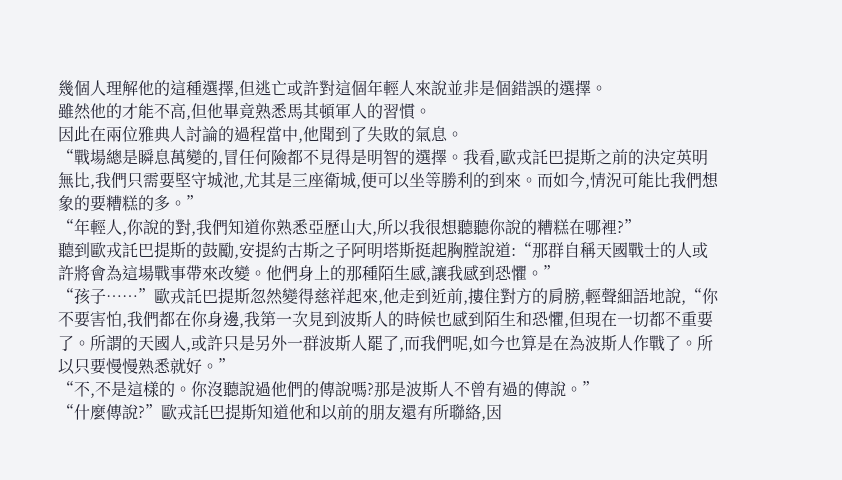幾個人理解他的這種選擇,但逃亡或許對這個年輕人來說並非是個錯誤的選擇。
雖然他的才能不高,但他畢竟熟悉馬其頓軍人的習慣。
因此在兩位雅典人討論的過程當中,他聞到了失敗的氣息。
“戰場總是瞬息萬變的,冒任何險都不見得是明智的選擇。我看,歐戎託巴提斯之前的決定英明無比,我們只需要堅守城池,尤其是三座衛城,便可以坐等勝利的到來。而如今,情況可能比我們想象的要糟糕的多。”
“年輕人,你說的對,我們知道你熟悉亞歷山大,所以我很想聽聽你說的糟糕在哪裡?”
聽到歐戎託巴提斯的鼓勵,安提約古斯之子阿明塔斯挺起胸膛說道:“那群自稱天國戰士的人或許將會為這場戰事帶來改變。他們身上的那種陌生感,讓我感到恐懼。”
“孩子……”歐戎託巴提斯忽然變得慈祥起來,他走到近前,摟住對方的肩膀,輕聲細語地說,“你不要害怕,我們都在你身邊,我第一次見到波斯人的時候也感到陌生和恐懼,但現在一切都不重要了。所謂的天國人,或許只是另外一群波斯人罷了,而我們呢,如今也算是在為波斯人作戰了。所以只要慢慢熟悉就好。”
“不,不是這樣的。你沒聽說過他們的傳說嗎?那是波斯人不曾有過的傳說。”
“什麼傳說?”歐戎託巴提斯知道他和以前的朋友還有所聯絡,因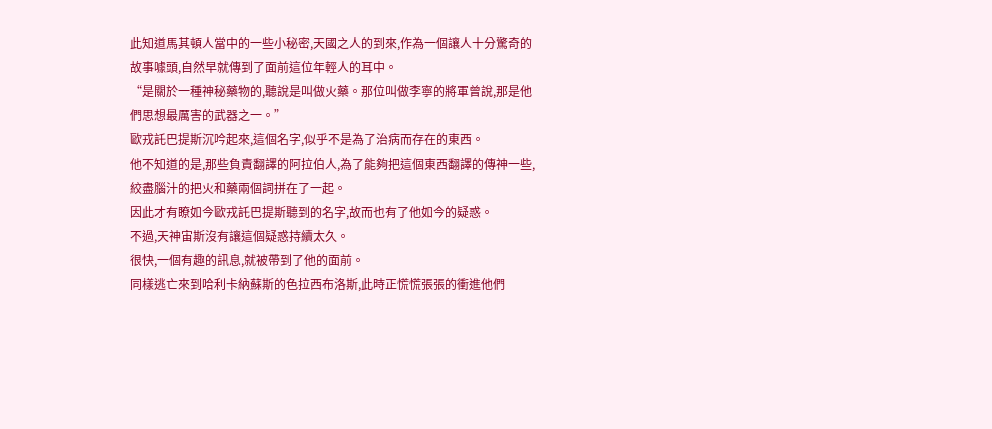此知道馬其頓人當中的一些小秘密,天國之人的到來,作為一個讓人十分驚奇的故事噱頭,自然早就傳到了面前這位年輕人的耳中。
“是關於一種神秘藥物的,聽說是叫做火藥。那位叫做李寧的將軍曾說,那是他們思想最厲害的武器之一。”
歐戎託巴提斯沉吟起來,這個名字,似乎不是為了治病而存在的東西。
他不知道的是,那些負責翻譯的阿拉伯人,為了能夠把這個東西翻譯的傳神一些,絞盡腦汁的把火和藥兩個詞拼在了一起。
因此才有瞭如今歐戎託巴提斯聽到的名字,故而也有了他如今的疑惑。
不過,天神宙斯沒有讓這個疑惑持續太久。
很快,一個有趣的訊息,就被帶到了他的面前。
同樣逃亡來到哈利卡納蘇斯的色拉西布洛斯,此時正慌慌張張的衝進他們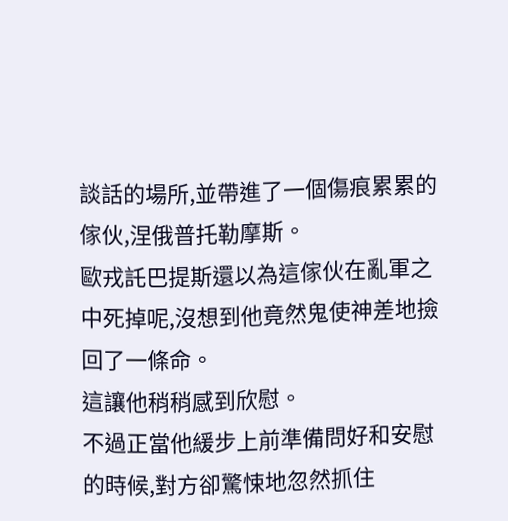談話的場所,並帶進了一個傷痕累累的傢伙,涅俄普托勒摩斯。
歐戎託巴提斯還以為這傢伙在亂軍之中死掉呢,沒想到他竟然鬼使神差地撿回了一條命。
這讓他稍稍感到欣慰。
不過正當他緩步上前準備問好和安慰的時候,對方卻驚悚地忽然抓住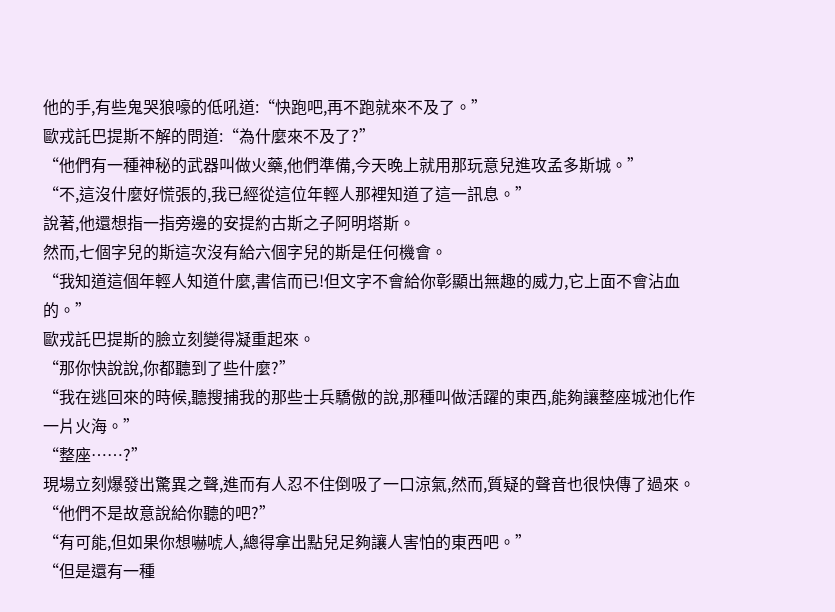他的手,有些鬼哭狼嚎的低吼道:“快跑吧,再不跑就來不及了。”
歐戎託巴提斯不解的問道:“為什麼來不及了?”
“他們有一種神秘的武器叫做火藥,他們準備,今天晚上就用那玩意兒進攻孟多斯城。”
“不,這沒什麼好慌張的,我已經從這位年輕人那裡知道了這一訊息。”
說著,他還想指一指旁邊的安提約古斯之子阿明塔斯。
然而,七個字兒的斯這次沒有給六個字兒的斯是任何機會。
“我知道這個年輕人知道什麼,書信而已!但文字不會給你彰顯出無趣的威力,它上面不會沾血的。”
歐戎託巴提斯的臉立刻變得凝重起來。
“那你快說說,你都聽到了些什麼?”
“我在逃回來的時候,聽搜捕我的那些士兵驕傲的說,那種叫做活躍的東西,能夠讓整座城池化作一片火海。”
“整座……?”
現場立刻爆發出驚異之聲,進而有人忍不住倒吸了一口涼氣,然而,質疑的聲音也很快傳了過來。
“他們不是故意說給你聽的吧?”
“有可能,但如果你想嚇唬人,總得拿出點兒足夠讓人害怕的東西吧。”
“但是還有一種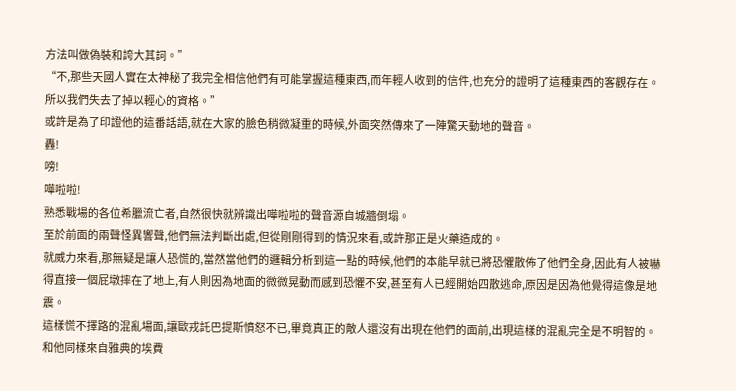方法叫做偽裝和誇大其詞。”
“不,那些天國人實在太神秘了我完全相信他們有可能掌握這種東西,而年輕人收到的信件,也充分的證明了這種東西的客觀存在。所以我們失去了掉以輕心的資格。”
或許是為了印證他的這番話語,就在大家的臉色稍微凝重的時候,外面突然傳來了一陣驚天動地的聲音。
轟!
嗙!
嘩啦啦!
熟悉戰場的各位希臘流亡者,自然很快就辨識出嘩啦啦的聲音源自城牆倒塌。
至於前面的兩聲怪異響聲,他們無法判斷出處,但從剛剛得到的情況來看,或許那正是火藥造成的。
就威力來看,那無疑是讓人恐慌的,當然當他們的邏輯分析到這一點的時候,他們的本能早就已將恐懼散佈了他們全身,因此有人被嚇得直接一個屁墩摔在了地上,有人則因為地面的微微晃動而感到恐懼不安,甚至有人已經開始四散逃命,原因是因為他覺得這像是地震。
這樣慌不擇路的混亂場面,讓歐戎託巴提斯憤怒不已,畢竟真正的敵人還沒有出現在他們的面前,出現這樣的混亂完全是不明智的。
和他同樣來自雅典的埃費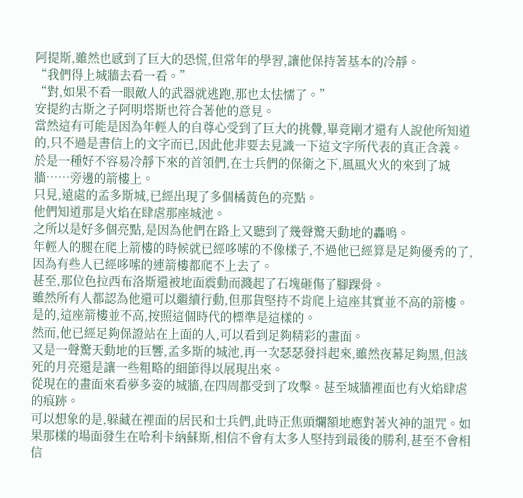阿提斯,雖然也感到了巨大的恐慌,但常年的學習,讓他保持著基本的冷靜。
“我們得上城牆去看一看。”
“對,如果不看一眼敵人的武器就逃跑,那也太怯懦了。”
安提約古斯之子阿明塔斯也符合著他的意見。
當然這有可能是因為年輕人的自尊心受到了巨大的挑釁,畢竟剛才還有人說他所知道的,只不過是書信上的文字而已,因此他非要去見識一下這文字所代表的真正含義。
於是一種好不容易冷靜下來的首領們,在士兵們的保衛之下,風風火火的來到了城牆……旁邊的箭樓上。
只見,遠處的孟多斯城,已經出現了多個橘黃色的亮點。
他們知道那是火焰在肆虐那座城池。
之所以是好多個亮點,是因為他們在路上又聽到了幾聲驚天動地的轟鳴。
年輕人的腿在爬上箭樓的時候就已經哆嗦的不像樣子,不過他已經算是足夠優秀的了,因為有些人已經哆嗦的連箭樓都爬不上去了。
甚至,那位色拉西布洛斯還被地面震動而濺起了石塊砸傷了腳踝骨。
雖然所有人都認為他還可以繼續行動,但那貨堅持不肯爬上這座其實並不高的箭樓。
是的,這座箭樓並不高,按照這個時代的標準是這樣的。
然而,他已經足夠保證站在上面的人,可以看到足夠精彩的畫面。
又是一聲驚天動地的巨響,孟多斯的城池,再一次瑟瑟發抖起來,雖然夜幕足夠黑,但該死的月亮還是讓一些粗略的細節得以展現出來。
從現在的畫面來看夢多姿的城牆,在四周都受到了攻擊。甚至城牆裡面也有火焰肆虐的痕跡。
可以想象的是,躲藏在裡面的居民和士兵們,此時正焦頭爛額地應對著火神的詛咒。如果那樣的場面發生在哈利卡納蘇斯,相信不會有太多人堅持到最後的勝利,甚至不會相信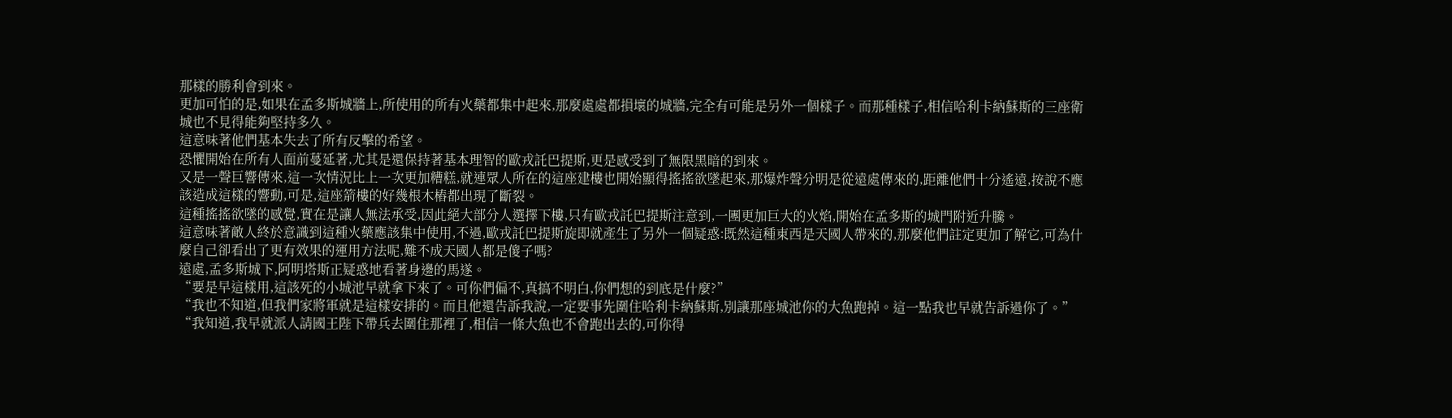那樣的勝利會到來。
更加可怕的是,如果在孟多斯城牆上,所使用的所有火藥都集中起來,那麼處處都損壞的城牆,完全有可能是另外一個樣子。而那種樣子,相信哈利卡納蘇斯的三座衛城也不見得能夠堅持多久。
這意味著他們基本失去了所有反擊的希望。
恐懼開始在所有人面前蔓延著,尤其是還保持著基本理智的歐戎託巴提斯,更是感受到了無限黑暗的到來。
又是一聲巨響傳來,這一次情況比上一次更加糟糕,就連眾人所在的這座建樓也開始顯得搖搖欲墜起來,那爆炸聲分明是從遠處傳來的,距離他們十分遙遠,按說不應該造成這樣的響動,可是,這座箭樓的好幾根木樁都出現了斷裂。
這種搖搖欲墜的感覺,實在是讓人無法承受,因此絕大部分人選擇下樓,只有歐戎託巴提斯注意到,一團更加巨大的火焰,開始在孟多斯的城門附近升騰。
這意味著敵人終於意識到這種火藥應該集中使用,不過,歐戎託巴提斯旋即就產生了另外一個疑惑:既然這種東西是天國人帶來的,那麼他們註定更加了解它,可為什麼自己卻看出了更有效果的運用方法呢,難不成天國人都是傻子嗎?
遠處,孟多斯城下,阿明塔斯正疑惑地看著身邊的馬遂。
“要是早這樣用,這該死的小城池早就拿下來了。可你們偏不,真搞不明白,你們想的到底是什麼?”
“我也不知道,但我們家將軍就是這樣安排的。而且他還告訴我說,一定要事先圍住哈利卡納蘇斯,別讓那座城池你的大魚跑掉。這一點我也早就告訴過你了。”
“我知道,我早就派人請國王陛下帶兵去圍住那裡了,相信一條大魚也不會跑出去的,可你得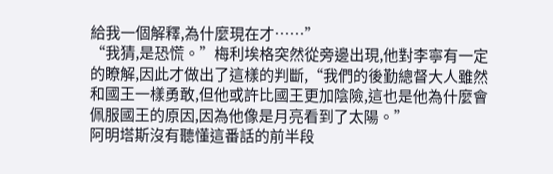給我一個解釋,為什麼現在才……”
“我猜,是恐慌。”梅利埃格突然從旁邊出現,他對李寧有一定的瞭解,因此才做出了這樣的判斷,“我們的後勤總督大人雖然和國王一樣勇敢,但他或許比國王更加陰險,這也是他為什麼會佩服國王的原因,因為他像是月亮看到了太陽。”
阿明塔斯沒有聽懂這番話的前半段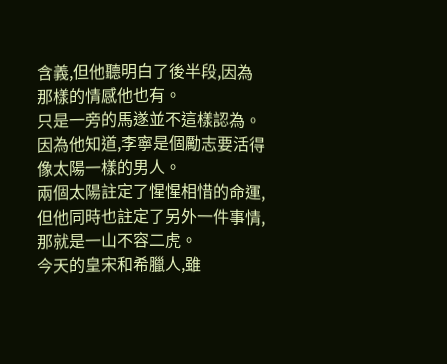含義,但他聽明白了後半段,因為那樣的情感他也有。
只是一旁的馬遂並不這樣認為。因為他知道,李寧是個勵志要活得像太陽一樣的男人。
兩個太陽註定了惺惺相惜的命運,但他同時也註定了另外一件事情,那就是一山不容二虎。
今天的皇宋和希臘人,雖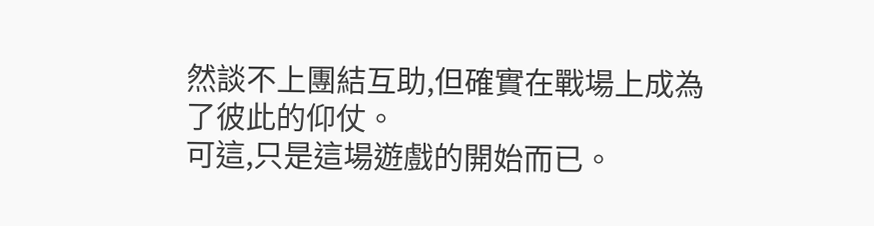然談不上團結互助,但確實在戰場上成為了彼此的仰仗。
可這,只是這場遊戲的開始而已。